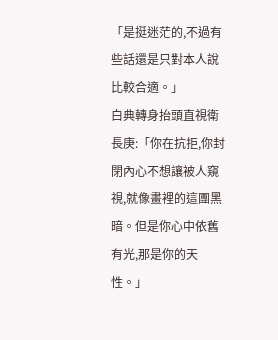「是挺迷茫的,不過有些話還是只對本人說比較合適。」
白典轉身抬頭直視衛長庚:「你在抗拒,你封閉內心不想讓被人窺視,就像畫裡的這團黑暗。但是你心中依舊有光,那是你的天性。」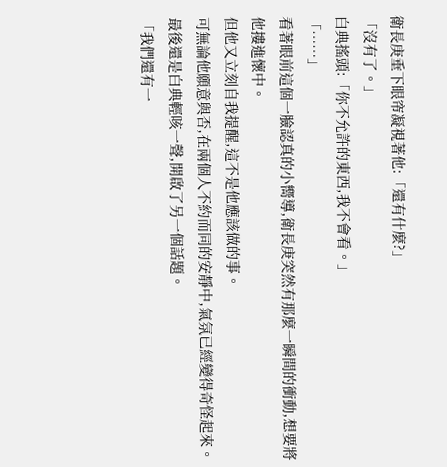衛長庚垂下眼帘凝視著他:「還有什麼?」
「沒有了。」
白典搖頭:「你不允許的東西,我不會看。」
「……」
看著眼前這個一臉認真的小嚮導,衛長庚突然有那麼一瞬間的衝動,想要將他摟進懷中。
但他又立刻自我提醒,這不是他應該做的事。
可無論他願意與否,在兩個人不約而同的安靜中,氣氛已經變得奇怪起來。
最後還是白典輕咳一聲,開啟了另一個話題。
「我們還有一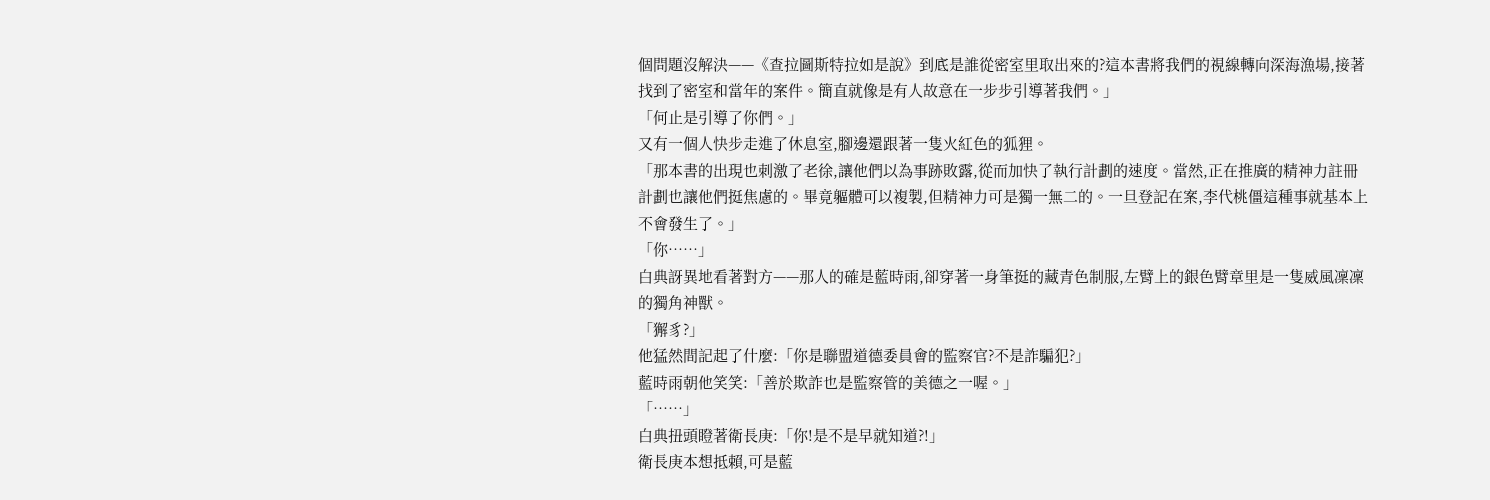個問題沒解決——《查拉圖斯特拉如是說》到底是誰從密室里取出來的?這本書將我們的視線轉向深海漁場,接著找到了密室和當年的案件。簡直就像是有人故意在一步步引導著我們。」
「何止是引導了你們。」
又有一個人快步走進了休息室,腳邊還跟著一隻火紅色的狐狸。
「那本書的出現也刺激了老徐,讓他們以為事跡敗露,從而加快了執行計劃的速度。當然,正在推廣的精神力註冊計劃也讓他們挺焦慮的。畢竟軀體可以複製,但精神力可是獨一無二的。一旦登記在案,李代桃僵這種事就基本上不會發生了。」
「你……」
白典訝異地看著對方——那人的確是藍時雨,卻穿著一身筆挺的藏青色制服,左臂上的銀色臂章里是一隻威風凜凜的獨角神獸。
「獬豸?」
他猛然間記起了什麼:「你是聯盟道德委員會的監察官?不是詐騙犯?」
藍時雨朝他笑笑:「善於欺詐也是監察管的美德之一喔。」
「……」
白典扭頭瞪著衛長庚:「你!是不是早就知道?!」
衛長庚本想抵賴,可是藍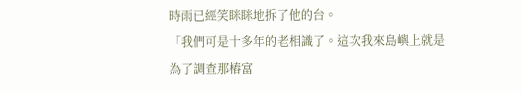時雨已經笑眯眯地拆了他的台。
「我們可是十多年的老相識了。這次我來島嶼上就是為了調查那樁富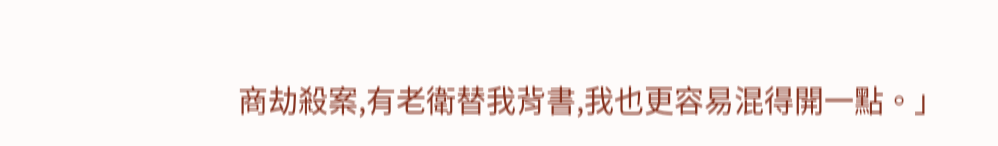商劫殺案,有老衛替我背書,我也更容易混得開一點。」